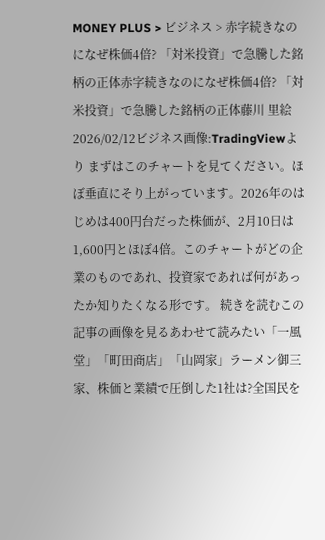MONEY PLUS > ビジネス > 赤字続きなのになぜ株価4倍? 「対米投資」で急騰した銘柄の正体赤字続きなのになぜ株価4倍? 「対米投資」で急騰した銘柄の正体藤川 里絵2026/02/12ビジネス画像:TradingViewより まずはこのチャートを見てください。ほぼ垂直にそり上がっています。2026年のはじめは400円台だった株価が、2月10日は1,600円とほぼ4倍。このチャートがどの企業のものであれ、投資家であれば何があったか知りたくなる形です。 続きを読むこの記事の画像を見るあわせて読みたい「一風堂」「町田商店」「山岡家」ラーメン御三家、株価と業績で圧倒した1社は?全国民を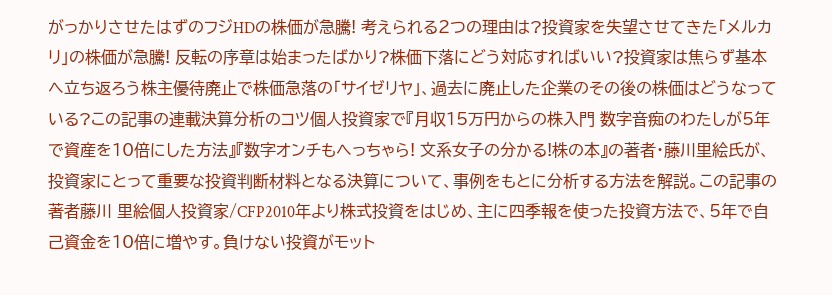がっかりさせたはずのフジHDの株価が急騰! 考えられる2つの理由は?投資家を失望させてきた「メルカリ」の株価が急騰! 反転の序章は始まったばかり?株価下落にどう対応すればいい?投資家は焦らず基本へ立ち返ろう株主優待廃止で株価急落の「サイゼリヤ」、過去に廃止した企業のその後の株価はどうなっている?この記事の連載決算分析のコツ個人投資家で『月収15万円からの株入門 数字音痴のわたしが5年で資産を10倍にした方法』『数字オンチもへっちゃら! 文系女子の分かる!株の本』の著者・藤川里絵氏が、投資家にとって重要な投資判断材料となる決算について、事例をもとに分析する方法を解説。この記事の著者藤川 里絵個人投資家/CFP2010年より株式投資をはじめ、主に四季報を使った投資方法で、5年で自己資金を10倍に増やす。負けない投資がモット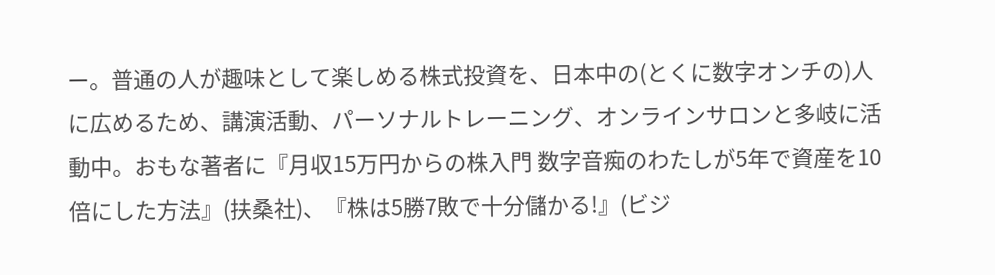ー。普通の人が趣味として楽しめる株式投資を、日本中の(とくに数字オンチの)人に広めるため、講演活動、パーソナルトレーニング、オンラインサロンと多岐に活動中。おもな著者に『月収15万円からの株入門 数字音痴のわたしが5年で資産を10倍にした方法』(扶桑社)、『株は5勝7敗で十分儲かる!』(ビジ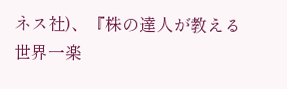ネス社)、『株の達人が教える世界一楽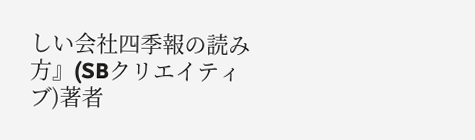しい会社四季報の読み方』(SBクリエイティブ)著者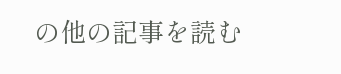の他の記事を読む